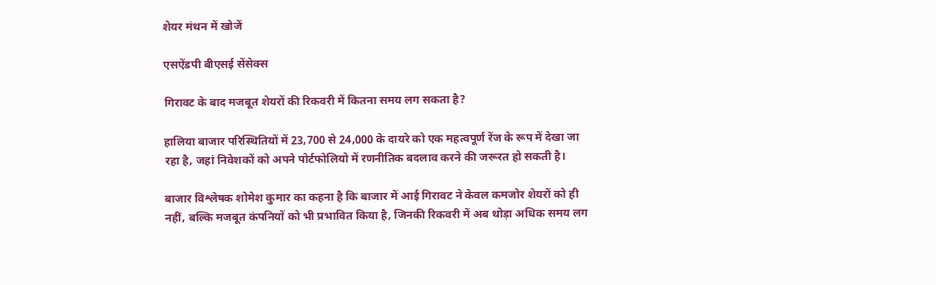शेयर मंथन में खोजें

एसऐंडपी बीएसई सेंसेक्स

गिरावट के बाद मजबूत शेयरों की रिकवरी में कितना समय लग सकता है?

हालिया बाजार परिस्थितियों में 23,700 से 24,000 के दायरे को एक महत्वपूर्ण रेंज के रूप में देखा जा रहा है, जहां निवेशकों को अपने पोर्टफोलियो में रणनीतिक बदलाव करने की जरूरत हो सकती है।

बाजार विश्लेषक शोमेश कुमार का कहना है कि बाजार में आई गिरावट ने केवल कमजोर शेयरों को ही नहीं, बल्कि मजबूत कंपनियों को भी प्रभावित किया है, जिनकी रिकवरी में अब थोड़ा अधिक समय लग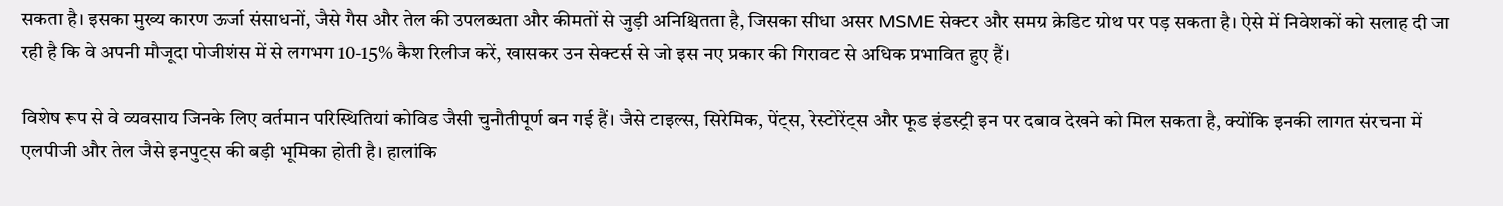सकता है। इसका मुख्य कारण ऊर्जा संसाधनों, जैसे गैस और तेल की उपलब्धता और कीमतों से जुड़ी अनिश्चितता है, जिसका सीधा असर MSME सेक्टर और समग्र क्रेडिट ग्रोथ पर पड़ सकता है। ऐसे में निवेशकों को सलाह दी जा रही है कि वे अपनी मौजूदा पोजीशंस में से लगभग 10-15% कैश रिलीज करें, खासकर उन सेक्टर्स से जो इस नए प्रकार की गिरावट से अधिक प्रभावित हुए हैं।

विशेष रूप से वे व्यवसाय जिनके लिए वर्तमान परिस्थितियां कोविड जैसी चुनौतीपूर्ण बन गई हैं। जैसे टाइल्स, सिरेमिक, पेंट्स, रेस्टोरेंट्स और फूड इंडस्ट्री इन पर दबाव देखने को मिल सकता है, क्योंकि इनकी लागत संरचना में एलपीजी और तेल जैसे इनपुट्स की बड़ी भूमिका होती है। हालांकि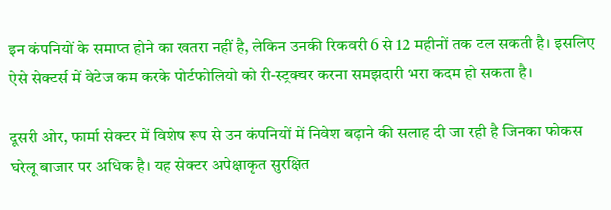इन कंपनियों के समाप्त होने का खतरा नहीं है, लेकिन उनकी रिकवरी 6 से 12 महीनों तक टल सकती है। इसलिए ऐसे सेक्टर्स में वेटेज कम करके पोर्टफोलियो को री-स्ट्रक्चर करना समझदारी भरा कदम हो सकता है।

दूसरी ओर, फार्मा सेक्टर में विशेष रूप से उन कंपनियों में निवेश बढ़ाने की सलाह दी जा रही है जिनका फोकस घरेलू बाजार पर अधिक है। यह सेक्टर अपेक्षाकृत सुरक्षित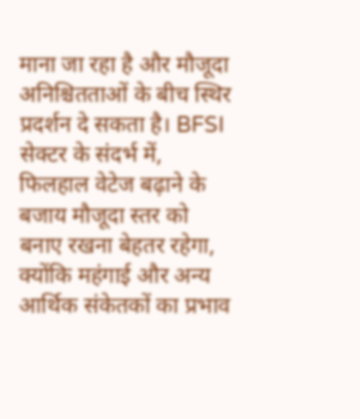माना जा रहा है और मौजूदा अनिश्चितताओं के बीच स्थिर प्रदर्शन दे सकता है। BFSI सेक्टर के संदर्भ में, फिलहाल वेटेज बढ़ाने के बजाय मौजूदा स्तर को बनाए रखना बेहतर रहेगा, क्योंकि महंगाई और अन्य आर्थिक संकेतकों का प्रभाव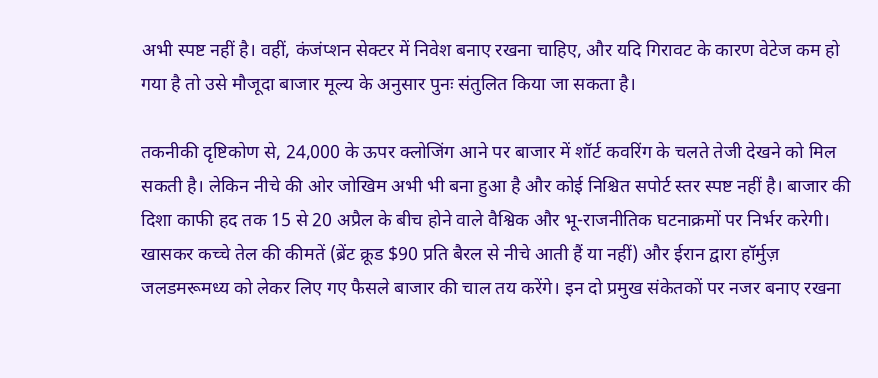अभी स्पष्ट नहीं है। वहीं, कंजंप्शन सेक्टर में निवेश बनाए रखना चाहिए, और यदि गिरावट के कारण वेटेज कम हो गया है तो उसे मौजूदा बाजार मूल्य के अनुसार पुनः संतुलित किया जा सकता है।

तकनीकी दृष्टिकोण से, 24,000 के ऊपर क्लोजिंग आने पर बाजार में शॉर्ट कवरिंग के चलते तेजी देखने को मिल सकती है। लेकिन नीचे की ओर जोखिम अभी भी बना हुआ है और कोई निश्चित सपोर्ट स्तर स्पष्ट नहीं है। बाजार की दिशा काफी हद तक 15 से 20 अप्रैल के बीच होने वाले वैश्विक और भू-राजनीतिक घटनाक्रमों पर निर्भर करेगी। खासकर कच्चे तेल की कीमतें (ब्रेंट क्रूड $90 प्रति बैरल से नीचे आती हैं या नहीं) और ईरान द्वारा हॉर्मुज़ जलडमरूमध्य को लेकर लिए गए फैसले बाजार की चाल तय करेंगे। इन दो प्रमुख संकेतकों पर नजर बनाए रखना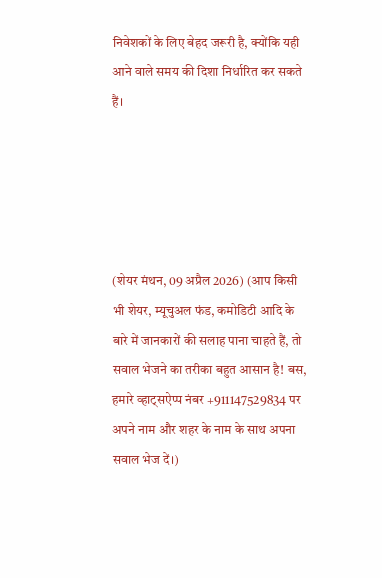निवेशकों के लिए बेहद जरूरी है, क्योंकि यही आने वाले समय की दिशा निर्धारित कर सकते हैं।





(शेयर मंथन, 09 अप्रैल 2026) (आप किसी भी शेयर, म्यूचुअल फंड, कमोडिटी आदि के बारे में जानकारों की सलाह पाना चाहते हैं, तो सवाल भेजने का तरीका बहुत आसान है! बस, हमारे व्हाट्सऐप्प नंबर +911147529834 पर अपने नाम और शहर के नाम के साथ अपना सवाल भेज दें।)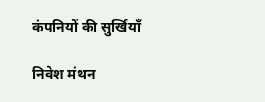कंपनियों की सुर्खियाँ

निवेश मंथन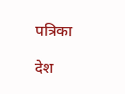पत्रिका

देश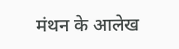मंथन के आलेख